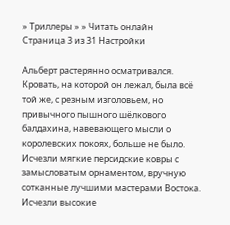» Триллеры » » Читать онлайн
Страница 3 из 31 Настройки

Альберт растерянно осматривался. Кровать, на которой он лежал, была всё той же, с резным изголовьем, но привычного пышного шёлкового балдахина, навевающего мысли о королевских покоях, больше не было. Исчезли мягкие персидские ковры с замысловатым орнаментом, вручную сотканные лучшими мастерами Востока. Исчезли высокие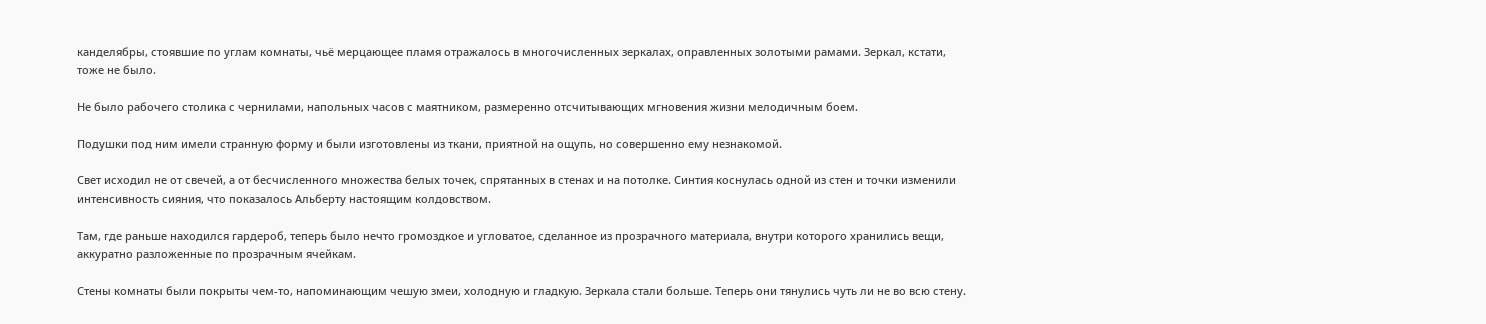канделябры, стоявшие по углам комнаты, чьё мерцающее пламя отражалось в многочисленных зеркалах, оправленных золотыми рамами. Зеркал, кстати, тоже не было.

Не было рабочего столика с чернилами, напольных часов с маятником, размеренно отсчитывающих мгновения жизни мелодичным боем.

Подушки под ним имели странную форму и были изготовлены из ткани, приятной на ощупь, но совершенно ему незнакомой.

Свет исходил не от свечей, а от бесчисленного множества белых точек, спрятанных в стенах и на потолке. Синтия коснулась одной из стен и точки изменили интенсивность сияния, что показалось Альберту настоящим колдовством.

Там, где раньше находился гардероб, теперь было нечто громоздкое и угловатое, сделанное из прозрачного материала, внутри которого хранились вещи, аккуратно разложенные по прозрачным ячейкам.

Стены комнаты были покрыты чем-то, напоминающим чешую змеи, холодную и гладкую. Зеркала стали больше. Теперь они тянулись чуть ли не во всю стену.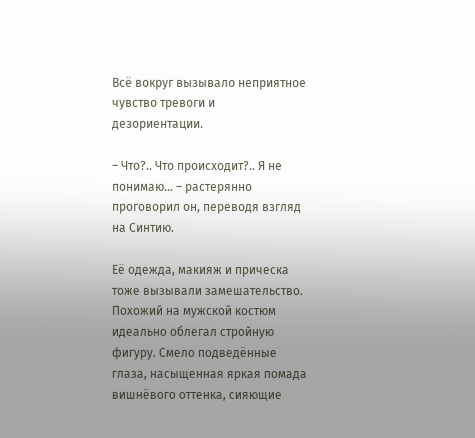Всё вокруг вызывало неприятное чувство тревоги и дезориентации.

– Что?.. Что происходит?.. Я не понимаю… – растерянно проговорил он, переводя взгляд на Синтию.

Её одежда, макияж и прическа тоже вызывали замешательство. Похожий на мужской костюм идеально облегал стройную фигуру. Смело подведённые глаза, насыщенная яркая помада вишнёвого оттенка, сияющие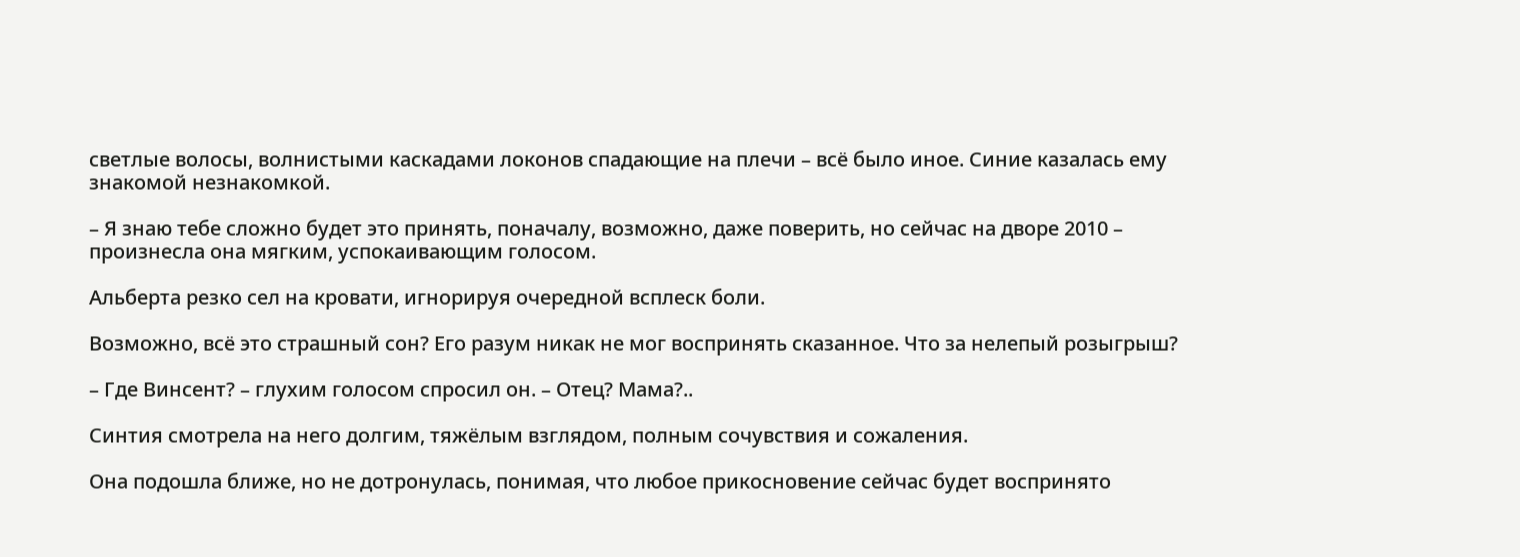светлые волосы, волнистыми каскадами локонов спадающие на плечи – всё было иное. Синие казалась ему знакомой незнакомкой.

– Я знаю тебе сложно будет это принять, поначалу, возможно, даже поверить, но сейчас на дворе 2010 – произнесла она мягким, успокаивающим голосом.

Альберта резко сел на кровати, игнорируя очередной всплеск боли.

Возможно, всё это страшный сон? Его разум никак не мог воспринять сказанное. Что за нелепый розыгрыш?

– Где Винсент? – глухим голосом спросил он. – Отец? Мама?..

Синтия смотрела на него долгим, тяжёлым взглядом, полным сочувствия и сожаления.

Она подошла ближе, но не дотронулась, понимая, что любое прикосновение сейчас будет воспринято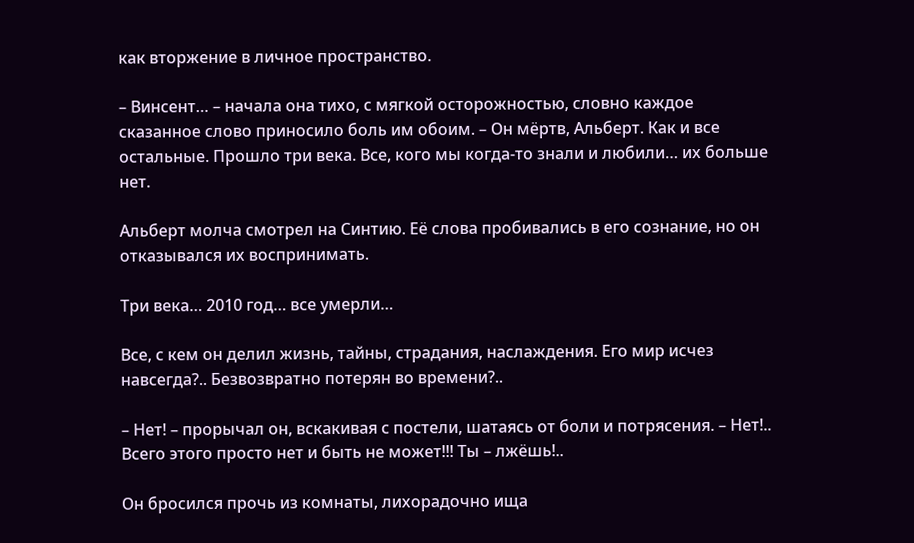как вторжение в личное пространство.

– Винсент… – начала она тихо, с мягкой осторожностью, словно каждое сказанное слово приносило боль им обоим. – Он мёртв, Альберт. Как и все остальные. Прошло три века. Все, кого мы когда-то знали и любили… их больше нет.

Альберт молча смотрел на Синтию. Её слова пробивались в его сознание, но он отказывался их воспринимать.

Три века… 2010 год… все умерли…

Все, с кем он делил жизнь, тайны, страдания, наслаждения. Его мир исчез навсегда?.. Безвозвратно потерян во времени?..

– Нет! – прорычал он, вскакивая с постели, шатаясь от боли и потрясения. – Нет!.. Всего этого просто нет и быть не может!!! Ты – лжёшь!..

Он бросился прочь из комнаты, лихорадочно ища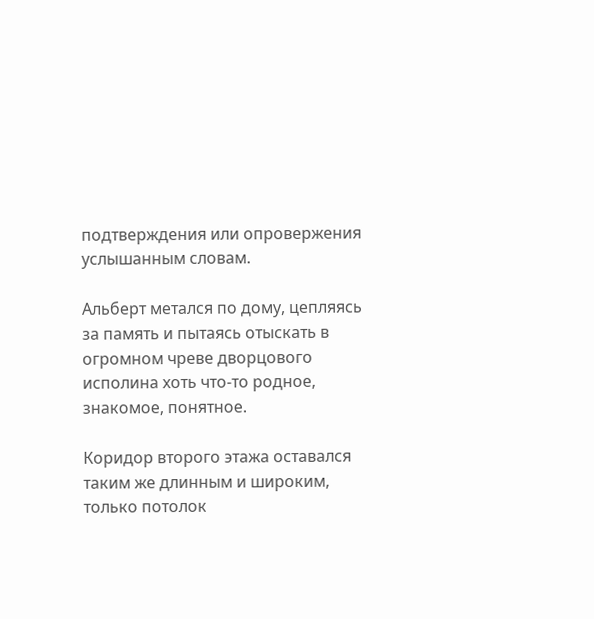подтверждения или опровержения услышанным словам.

Альберт метался по дому, цепляясь за память и пытаясь отыскать в огромном чреве дворцового исполина хоть что-то родное, знакомое, понятное.

Коридор второго этажа оставался таким же длинным и широким, только потолок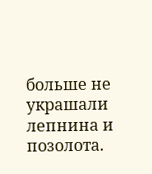больше не украшали лепнина и позолота.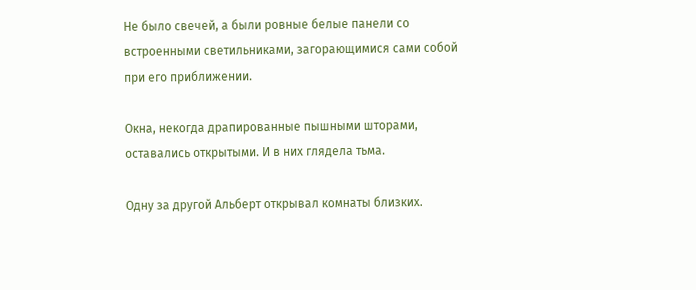Не было свечей, а были ровные белые панели со встроенными светильниками, загорающимися сами собой при его приближении.

Окна, некогда драпированные пышными шторами, оставались открытыми. И в них глядела тьма.

Одну за другой Альберт открывал комнаты близких.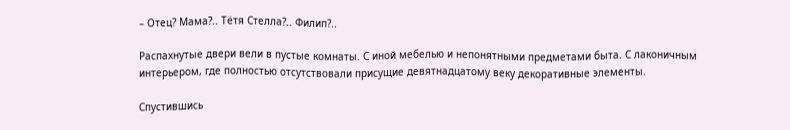– Отец? Мама?.. Тётя Стелла?.. Филип?..

Распахнутые двери вели в пустые комнаты. С иной мебелью и непонятными предметами быта. С лаконичным интерьером, где полностью отсутствовали присущие девятнадцатому веку декоративные элементы.

Спустившись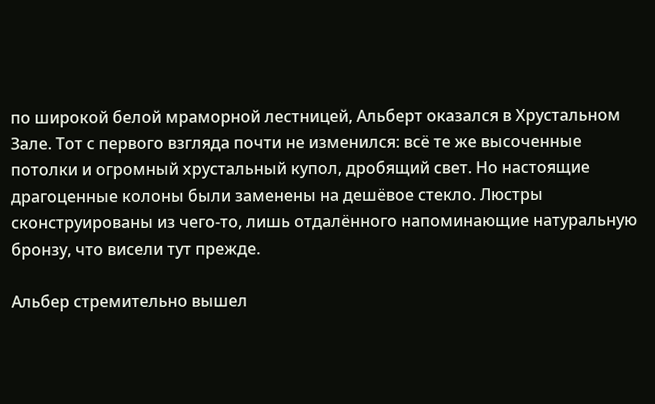по широкой белой мраморной лестницей, Альберт оказался в Хрустальном Зале. Тот с первого взгляда почти не изменился: всё те же высоченные потолки и огромный хрустальный купол, дробящий свет. Но настоящие драгоценные колоны были заменены на дешёвое стекло. Люстры сконструированы из чего-то, лишь отдалённого напоминающие натуральную бронзу, что висели тут прежде.

Альбер стремительно вышел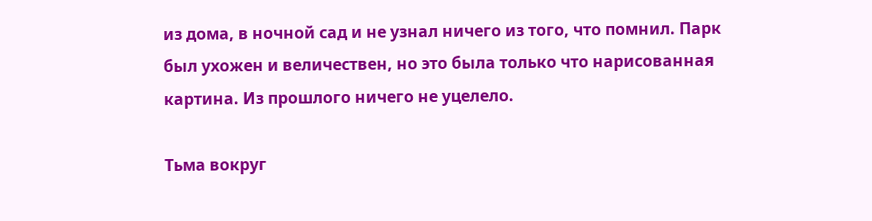из дома, в ночной сад и не узнал ничего из того, что помнил. Парк был ухожен и величествен, но это была только что нарисованная картина. Из прошлого ничего не уцелело.

Тьма вокруг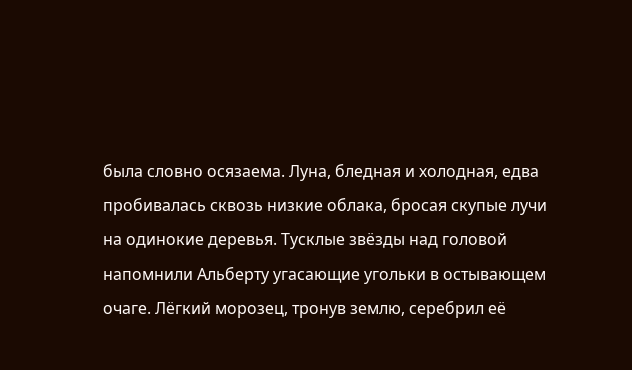была словно осязаема. Луна, бледная и холодная, едва пробивалась сквозь низкие облака, бросая скупые лучи на одинокие деревья. Тусклые звёзды над головой напомнили Альберту угасающие угольки в остывающем очаге. Лёгкий морозец, тронув землю, серебрил её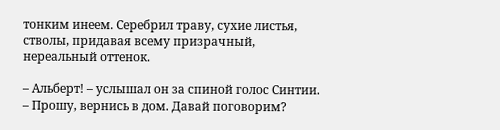тонким инеем. Серебрил траву, сухие листья, стволы, придавая всему призрачный, нереальный оттенок.

– Альберт! – услышал он за спиной голос Синтии. – Прошу, вернись в дом. Давай поговорим?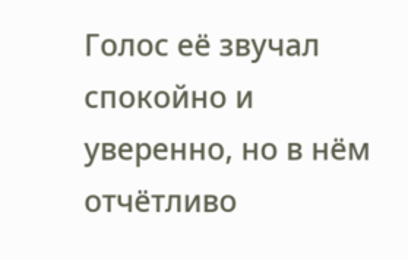Голос её звучал спокойно и уверенно, но в нём отчётливо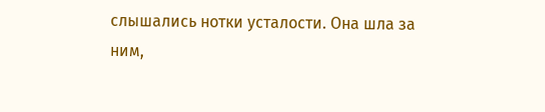слышались нотки усталости. Она шла за ним,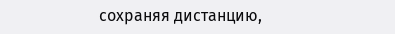сохраняя дистанцию,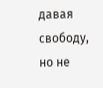давая свободу, но не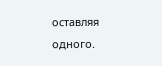оставляя одного.